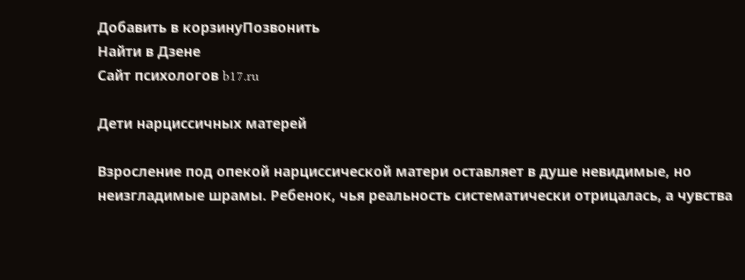Добавить в корзинуПозвонить
Найти в Дзене
Сайт психологов b17.ru

Дети нарциссичных матерей

Взросление под опекой нарциссической матери оставляет в душе невидимые, но неизгладимые шрамы. Ребенок, чья реальность систематически отрицалась, а чувства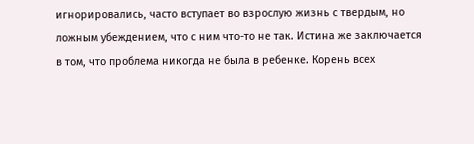игнорировались, часто вступает во взрослую жизнь с твердым, но ложным убеждением, что с ним что-то не так. Истина же заключается в том, что проблема никогда не была в ребенке. Корень всех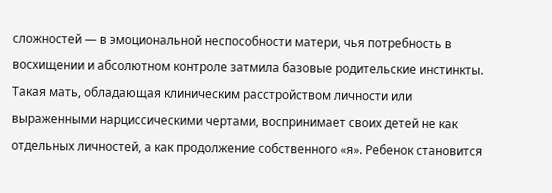сложностей — в эмоциональной неспособности матери, чья потребность в восхищении и абсолютном контроле затмила базовые родительские инстинкты. Такая мать, обладающая клиническим расстройством личности или выраженными нарциссическими чертами, воспринимает своих детей не как отдельных личностей, а как продолжение собственного «я». Ребенок становится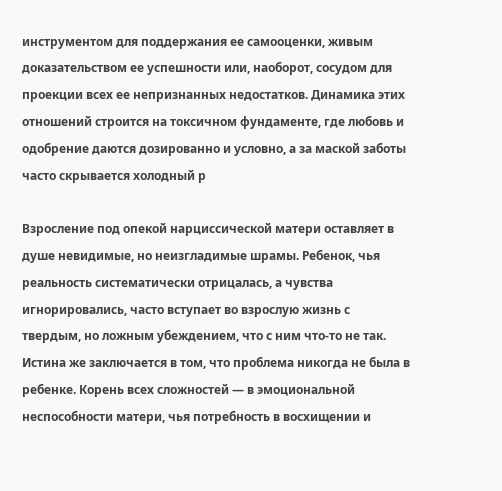инструментом для поддержания ее самооценки, живым доказательством ее успешности или, наоборот, сосудом для проекции всех ее непризнанных недостатков. Динамика этих отношений строится на токсичном фундаменте, где любовь и одобрение даются дозированно и условно, а за маской заботы часто скрывается холодный р

Взросление под опекой нарциссической матери оставляет в душе невидимые, но неизгладимые шрамы. Ребенок, чья реальность систематически отрицалась, а чувства игнорировались, часто вступает во взрослую жизнь с твердым, но ложным убеждением, что с ним что-то не так. Истина же заключается в том, что проблема никогда не была в ребенке. Корень всех сложностей — в эмоциональной неспособности матери, чья потребность в восхищении и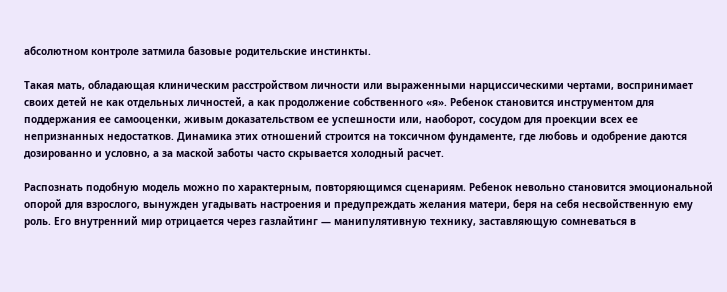абсолютном контроле затмила базовые родительские инстинкты.

Такая мать, обладающая клиническим расстройством личности или выраженными нарциссическими чертами, воспринимает своих детей не как отдельных личностей, а как продолжение собственного «я». Ребенок становится инструментом для поддержания ее самооценки, живым доказательством ее успешности или, наоборот, сосудом для проекции всех ее непризнанных недостатков. Динамика этих отношений строится на токсичном фундаменте, где любовь и одобрение даются дозированно и условно, а за маской заботы часто скрывается холодный расчет.

Распознать подобную модель можно по характерным, повторяющимся сценариям. Ребенок невольно становится эмоциональной опорой для взрослого, вынужден угадывать настроения и предупреждать желания матери, беря на себя несвойственную ему роль. Его внутренний мир отрицается через газлайтинг — манипулятивную технику, заставляющую сомневаться в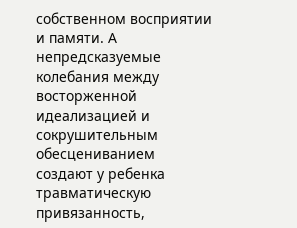собственном восприятии и памяти. А непредсказуемые колебания между восторженной идеализацией и сокрушительным обесцениванием создают у ребенка травматическую привязанность,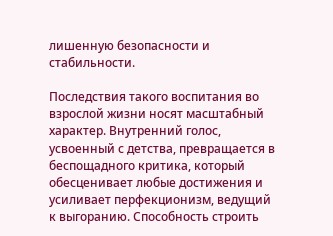лишенную безопасности и стабильности.

Последствия такого воспитания во взрослой жизни носят масштабный характер. Внутренний голос, усвоенный с детства, превращается в беспощадного критика, который обесценивает любые достижения и усиливает перфекционизм, ведущий к выгоранию. Способность строить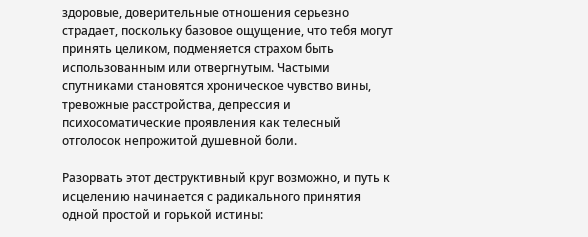здоровые, доверительные отношения серьезно страдает, поскольку базовое ощущение, что тебя могут принять целиком, подменяется страхом быть использованным или отвергнутым. Частыми спутниками становятся хроническое чувство вины, тревожные расстройства, депрессия и психосоматические проявления как телесный отголосок непрожитой душевной боли.

Разорвать этот деструктивный круг возможно, и путь к исцелению начинается с радикального принятия одной простой и горькой истины: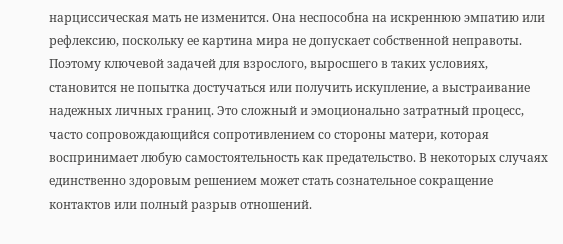нарциссическая мать не изменится. Она неспособна на искреннюю эмпатию или рефлексию, поскольку ее картина мира не допускает собственной неправоты. Поэтому ключевой задачей для взрослого, выросшего в таких условиях, становится не попытка достучаться или получить искупление, а выстраивание надежных личных границ. Это сложный и эмоционально затратный процесс, часто сопровождающийся сопротивлением со стороны матери, которая воспринимает любую самостоятельность как предательство. В некоторых случаях единственно здоровым решением может стать сознательное сокращение контактов или полный разрыв отношений.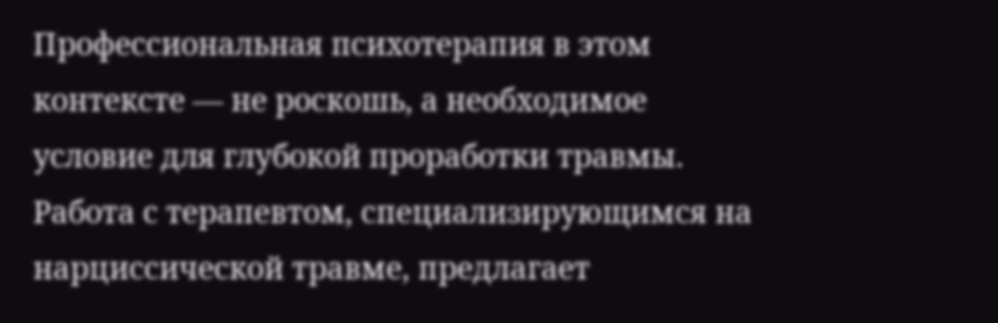Профессиональная психотерапия в этом контексте — не роскошь, а необходимое условие для глубокой проработки травмы. Работа с терапевтом, специализирующимся на нарциссической травме, предлагает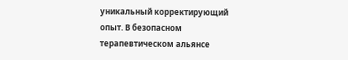уникальный корректирующий опыт. В безопасном терапевтическом альянсе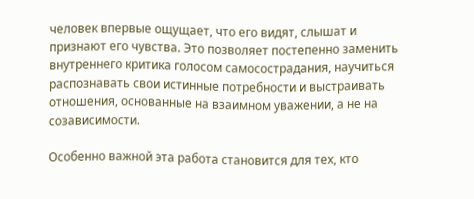человек впервые ощущает, что его видят, слышат и признают его чувства. Это позволяет постепенно заменить внутреннего критика голосом самосострадания, научиться распознавать свои истинные потребности и выстраивать отношения, основанные на взаимном уважении, а не на созависимости.

Особенно важной эта работа становится для тех, кто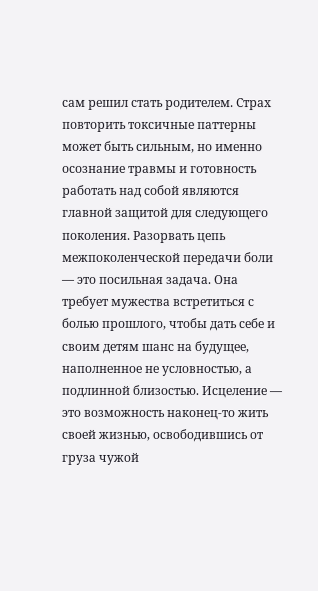сам решил стать родителем. Страх повторить токсичные паттерны может быть сильным, но именно осознание травмы и готовность работать над собой являются главной защитой для следующего поколения. Разорвать цепь межпоколенческой передачи боли — это посильная задача. Она требует мужества встретиться с болью прошлого, чтобы дать себе и своим детям шанс на будущее, наполненное не условностью, а подлинной близостью. Исцеление — это возможность наконец-то жить своей жизнью, освободившись от груза чужой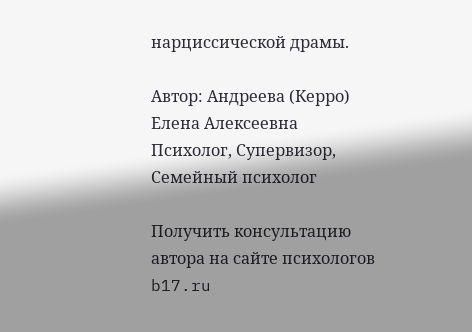нарциссической драмы.

Автор: Андреева (Керро) Елена Алексеевна
Психолог, Супервизор, Семейный психолог

Получить консультацию автора на сайте психологов b17.ru